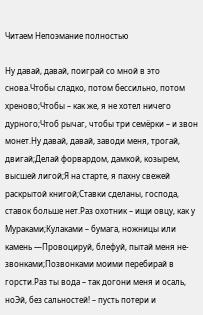Читаем Непоэмание полностью

Ну давай, давай, поиграй со мной в это снова.Чтобы сладко, потом бессильно, потом хреново;Чтобы – как же, я не хотел ничего дурного;Чтоб рычаг, чтобы три семёрки – и звон монет.Ну давай, давай, заводи меня, трогай, двигай;Делай форвардом, дамкой, козырем, высшей лигой;Я на старте, я пахну свежей раскрытой книгой;Ставки сделаны, господа, ставок больше нет.Раз охотник – ищи овцу, как у Мураками;Кулаками – бумага, ножницы или камень —Провоцируй, блефуй, пытай меня не-звонками;Позвонками моими перебирай в горсти.Раз ты вода – так догони меня и осаль, ноЭй, без сальностей! – пусть потери и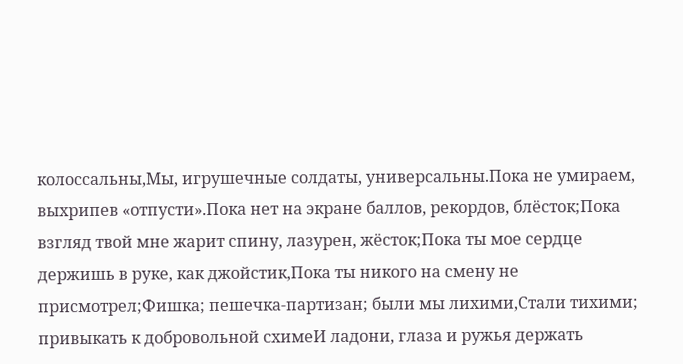колоссальны,Мы, игрушечные солдаты, универсальны.Пока не умираем, выхрипев «отпусти».Пока нет на экране баллов, рекордов, блёсток;Пока взгляд твой мне жарит спину, лазурен, жёсток;Пока ты мое сердце держишь в руке, как джойстик,Пока ты никого на смену не присмотрел;Фишка; пешечка-партизан; были мы лихими,Стали тихими; привыкать к добровольной схимеИ ладони, глаза и ружья держать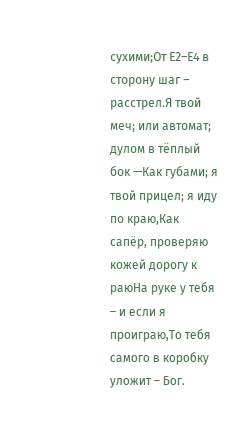сухими;От Е2–Е4 в сторону шаг – расстрел.Я твой меч; или автомат; дулом в тёплый бок —Как губами; я твой прицел; я иду по краю,Как сапёр, проверяю кожей дорогу к раюНа руке у тебя – и если я проиграю,То тебя самого в коробку уложит – Бог.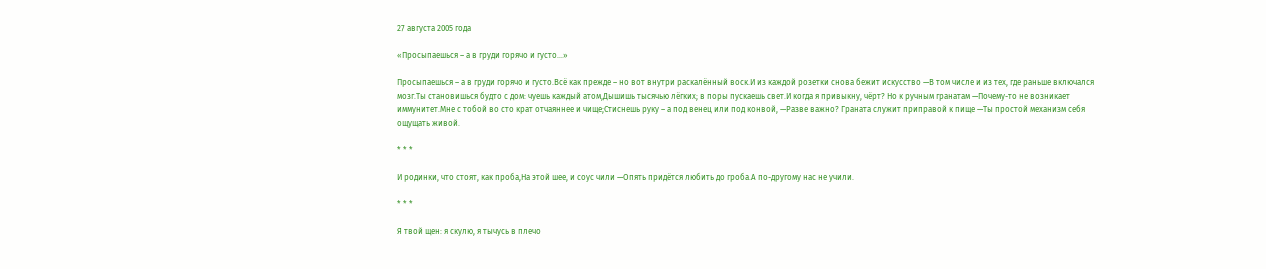27 августа 2005 года

«Просыпаешься – а в груди горячо и густо…»

Просыпаешься – а в груди горячо и густо.Всё как прежде – но вот внутри раскалённый воск.И из каждой розетки снова бежит искусство —В том числе и из тех, где раньше включался мозг.Ты становишься будто с дом: чуешь каждый атом,Дышишь тысячью лёгких; в поры пускаешь свет.И когда я привыкну, чёрт? Но к ручным гранатам —Почему-то не возникает иммунитет.Мне с тобой во сто крат отчаяннее и чище;Стиснешь руку – а под венец или под конвой, —Разве важно? Граната служит приправой к пище —Ты простой механизм себя ощущать живой.

* * *

И родинки, что стоят, как проба,На этой шее, и соус чили —Опять придётся любить до гроба.А по-другому нас не учили.

* * *

Я твой щен: я скулю, я тычусь в плечо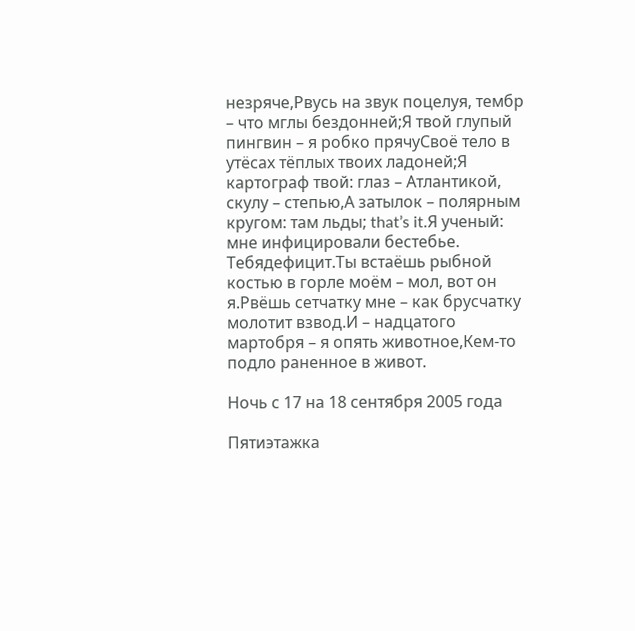незряче,Рвусь на звук поцелуя, тембр – что мглы бездонней;Я твой глупый пингвин – я робко прячуСвоё тело в утёсах тёплых твоих ладоней;Я картограф твой: глаз – Атлантикой, скулу – степью,А затылок – полярным кругом: там льды; that’s it.Я ученый: мне инфицировали бестебье. Тебядефицит.Ты встаёшь рыбной костью в горле моём – мол, вот он я.Рвёшь сетчатку мне – как брусчатку молотит взвод.И – надцатого мартобря – я опять животное,Кем-то подло раненное в живот.

Ночь с 17 на 18 сентября 2005 года

Пятиэтажка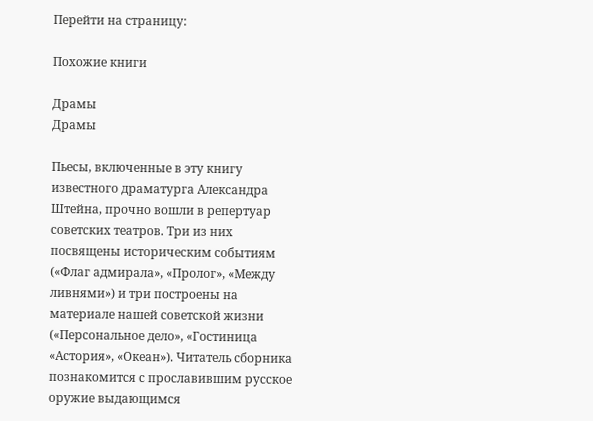Перейти на страницу:

Похожие книги

Драмы
Драмы

Пьесы, включенные в эту книгу известного драматурга Александра Штейна, прочно вошли в репертуар советских театров. Три из них посвящены историческим событиям («Флаг адмирала», «Пролог», «Между ливнями») и три построены на материале нашей советской жизни («Персональное дело», «Гостиница «Астория», «Океан»). Читатель сборника познакомится с прославившим русское оружие выдающимся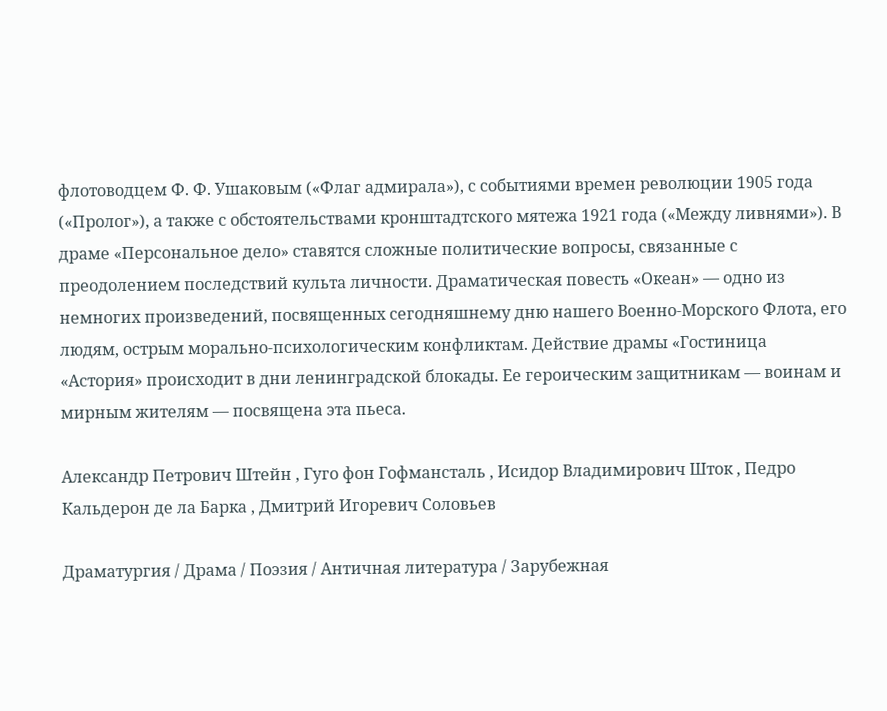флотоводцем Ф. Ф. Ушаковым («Флаг адмирала»), с событиями времен революции 1905 года («Пролог»), а также с обстоятельствами кронштадтского мятежа 1921 года («Между ливнями»). В драме «Персональное дело» ставятся сложные политические вопросы, связанные с преодолением последствий культа личности. Драматическая повесть «Океан» — одно из немногих произведений, посвященных сегодняшнему дню нашего Военно-Морского Флота, его людям, острым морально-психологическим конфликтам. Действие драмы «Гостиница «Астория» происходит в дни ленинградской блокады. Ее героическим защитникам — воинам и мирным жителям — посвящена эта пьеса.

Александр Петрович Штейн , Гуго фон Гофмансталь , Исидор Владимирович Шток , Педро Кальдерон де ла Барка , Дмитрий Игоревич Соловьев

Драматургия / Драма / Поэзия / Античная литература / Зарубежная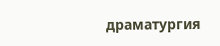драматургия